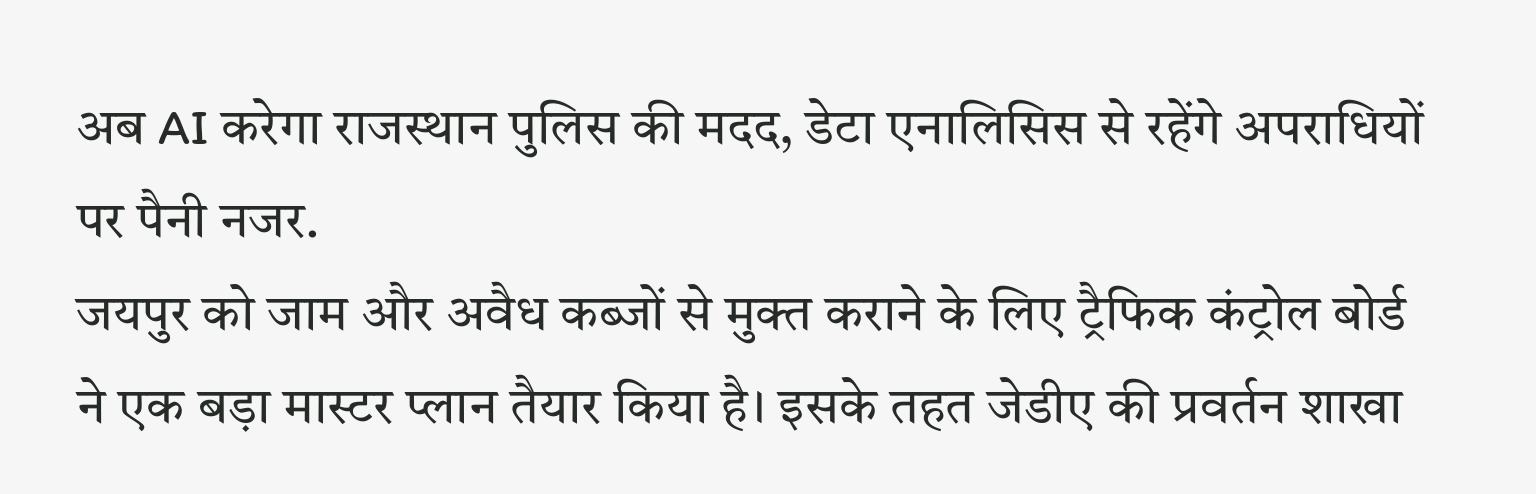अब AI करेगा राजस्थान पुलिस की मदद, डेटा एनालिसिस से रहेंगे अपराधियों पर पैनी नजर.
जयपुर को जाम और अवैध कब्जों से मुक्त कराने के लिए ट्रैफिक कंट्रोल बोर्ड ने एक बड़ा मास्टर प्लान तैयार किया है। इसके तहत जेडीए की प्रवर्तन शाखा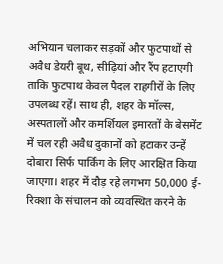अभियान चलाकर सड़कों और फुटपाथों से अवैध डेयरी बूथ, सीढ़ियां और रैंप हटाएगी ताकि फुटपाथ केवल पैदल राहगीरों के लिए उपलब्ध रहें। साथ ही, शहर के मॉल्स, अस्पतालों और कमर्शियल इमारतों के बेसमेंट में चल रही अवैध दुकानों को हटाकर उन्हें दोबारा सिर्फ पार्किंग के लिए आरक्षित किया जाएगा। शहर में दौड़ रहे लगभग 50,000 ई-रिक्शा के संचालन को व्यवस्थित करने के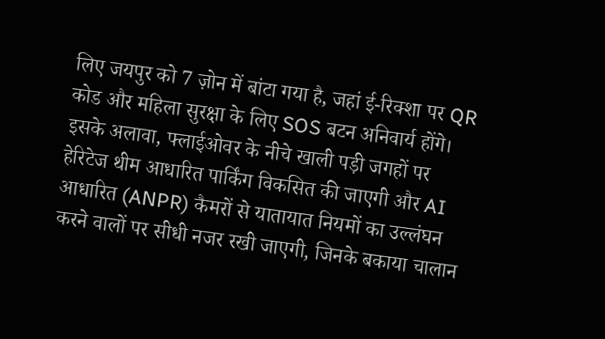लिए जयपुर को 7 ज़ोन में बांटा गया है, जहां ई-रिक्शा पर QR कोड और महिला सुरक्षा के लिए SOS बटन अनिवार्य होंगे। इसके अलावा, फ्लाईओवर के नीचे खाली पड़ी जगहों पर हेरिटेज थीम आधारित पार्किंग विकसित की जाएगी और AI आधारित (ANPR) कैमरों से यातायात नियमों का उल्लंघन करने वालों पर सीधी नजर रखी जाएगी, जिनके बकाया चालान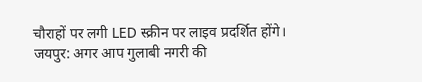चौराहों पर लगी LED स्क्रीन पर लाइव प्रदर्शित होंगे।
जयपुर: अगर आप गुलाबी नगरी की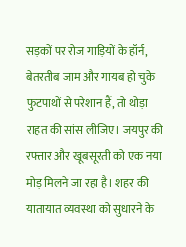सड़कों पर रोज गाड़ियों के हॉर्न, बेतरतीब जाम और गायब हो चुके फुटपाथों से परेशान हैं, तो थोड़ा राहत की सांस लीजिए। जयपुर की रफ्तार और खूबसूरती को एक नया मोड़ मिलने जा रहा है। शहर की यातायात व्यवस्था को सुधारने के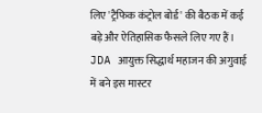लिए 'ट्रैफिक कंट्रोल बोर्ड' की बैठक में कई बड़े और ऐतिहासिक फैसले लिए गए हैं।
JDA आयुक्त सिद्धार्थ महाजन की अगुवाई में बने इस मास्टर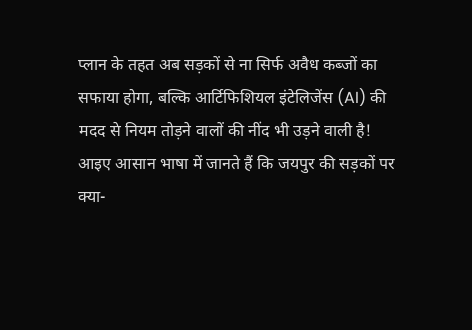प्लान के तहत अब सड़कों से ना सिर्फ अवैध कब्जों का सफाया होगा, बल्कि आर्टिफिशियल इंटेलिजेंस (AI) की मदद से नियम तोड़ने वालों की नींद भी उड़ने वाली है!
आइए आसान भाषा में जानते हैं कि जयपुर की सड़कों पर क्या-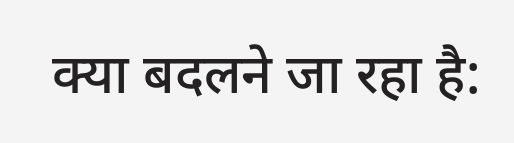क्या बदलने जा रहा है: